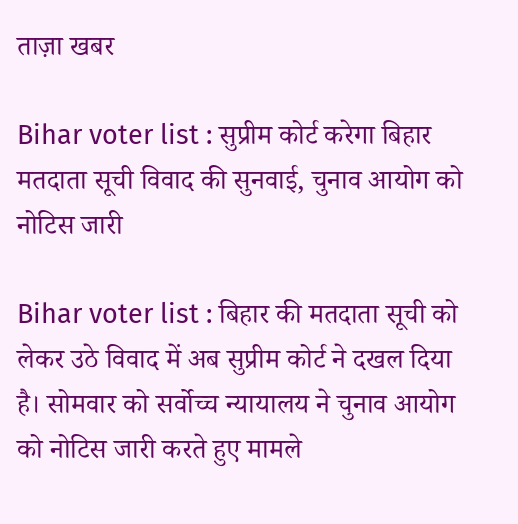ताज़ा खबर

Bihar voter list : सुप्रीम कोर्ट करेगा बिहार मतदाता सूची विवाद की सुनवाई, चुनाव आयोग को नोटिस जारी

Bihar voter list : बिहार की मतदाता सूची को लेकर उठे विवाद में अब सुप्रीम कोर्ट ने दखल दिया है। सोमवार को सर्वोच्च न्यायालय ने चुनाव आयोग को नोटिस जारी करते हुए मामले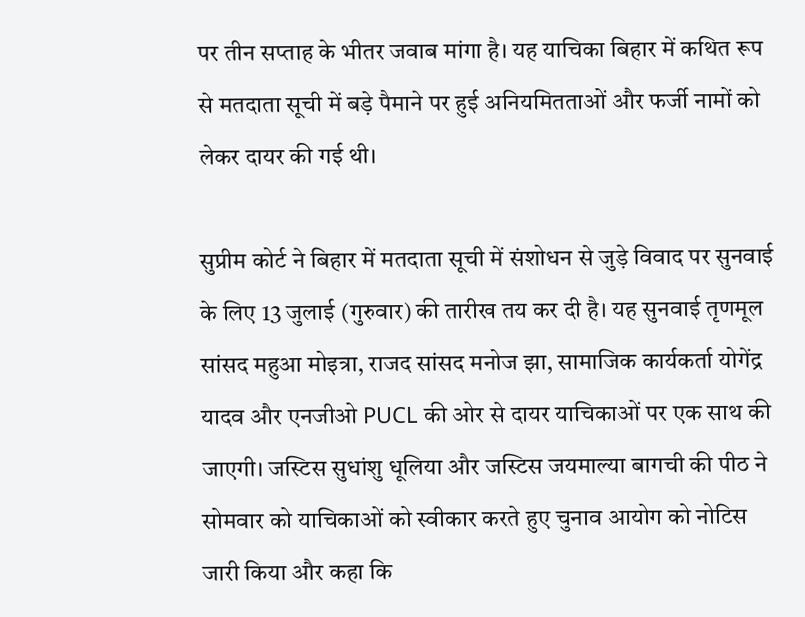पर तीन सप्ताह के भीतर जवाब मांगा है। यह याचिका बिहार में कथित रूप से मतदाता सूची में बड़े पैमाने पर हुई अनियमितताओं और फर्जी नामों को लेकर दायर की गई थी।

सुप्रीम कोर्ट ने बिहार में मतदाता सूची में संशोधन से जुड़े विवाद पर सुनवाई के लिए 13 जुलाई (गुरुवार) की तारीख तय कर दी है। यह सुनवाई तृणमूल सांसद महुआ मोइत्रा, राजद सांसद मनोज झा, सामाजिक कार्यकर्ता योगेंद्र यादव और एनजीओ PUCL की ओर से दायर याचिकाओं पर एक साथ की जाएगी। जस्टिस सुधांशु धूलिया और जस्टिस जयमाल्या बागची की पीठ ने सोमवार को याचिकाओं को स्वीकार करते हुए चुनाव आयोग को नोटिस जारी किया और कहा कि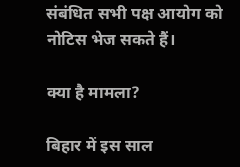संबंधित सभी पक्ष आयोग को नोटिस भेज सकते हैं।

क्या है मामला?

बिहार में इस साल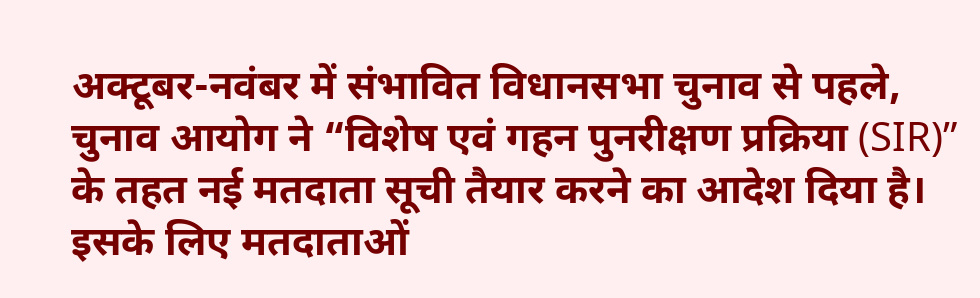अक्टूबर-नवंबर में संभावित विधानसभा चुनाव से पहले, चुनाव आयोग ने “विशेष एवं गहन पुनरीक्षण प्रक्रिया (SIR)” के तहत नई मतदाता सूची तैयार करने का आदेश दिया है। इसके लिए मतदाताओं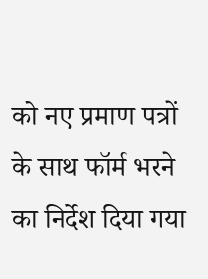को नए प्रमाण पत्रों के साथ फॉर्म भरने का निर्देश दिया गया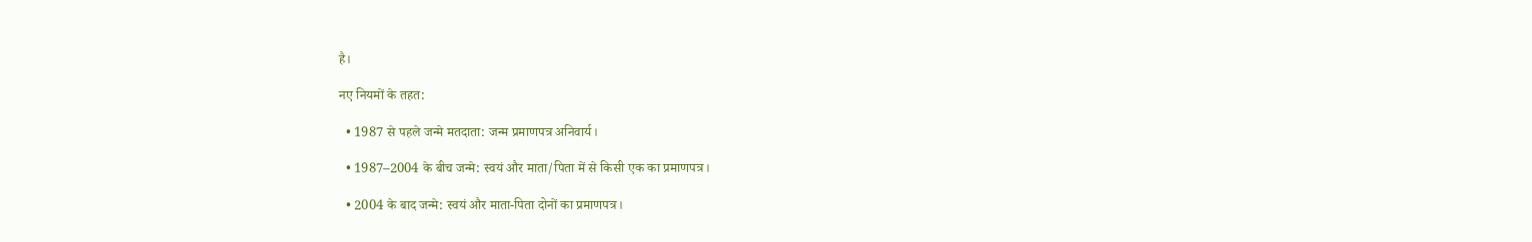है।

नए नियमों के तहत:

  • 1987 से पहले जन्मे मतदाता: जन्म प्रमाणपत्र अनिवार्य।

  • 1987–2004 के बीच जन्मे: स्वयं और माता/पिता में से किसी एक का प्रमाणपत्र।

  • 2004 के बाद जन्मे: स्वयं और माता-पिता दोनों का प्रमाणपत्र।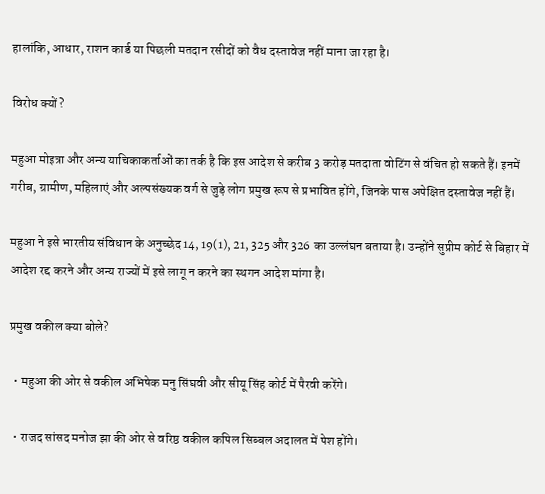हालांकि, आधार, राशन कार्ड या पिछली मतदान रसीदों को वैध दस्तावेज नहीं माना जा रहा है।

विरोध क्यों?

महुआ मोइत्रा और अन्य याचिकाकर्ताओं का तर्क है कि इस आदेश से करीब 3 करोड़ मतदाता वोटिंग से वंचित हो सकते हैं। इनमें गरीब, ग्रामीण, महिलाएं और अल्पसंख्यक वर्ग से जुड़े लोग प्रमुख रूप से प्रभावित होंगे, जिनके पास अपेक्षित दस्तावेज नहीं हैं।

महुआ ने इसे भारतीय संविधान के अनुच्छेद 14, 19(1), 21, 325 और 326 का उल्लंघन बताया है। उन्होंने सुप्रीम कोर्ट से बिहार में आदेश रद्द करने और अन्य राज्यों में इसे लागू न करने का स्थगन आदेश मांगा है।

प्रमुख वकील क्या बोले?

  • महुआ की ओर से वकील अभिषेक मनु सिंघवी और सीयू सिंह कोर्ट में पैरवी करेंगे।

  • राजद सांसद मनोज झा की ओर से वरिष्ठ वकील कपिल सिब्बल अदालत में पेश होंगे।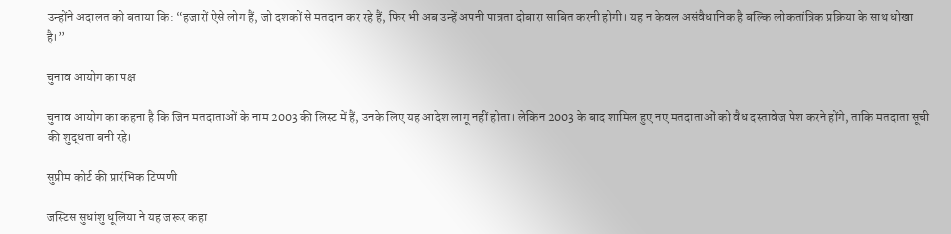उन्होंने अदालत को बताया कि: “हजारों ऐसे लोग हैं, जो दशकों से मतदान कर रहे हैं, फिर भी अब उन्हें अपनी पात्रता दोबारा साबित करनी होगी। यह न केवल असंवैधानिक है बल्कि लोकतांत्रिक प्रक्रिया के साथ धोखा है।”

चुनाव आयोग का पक्ष

चुनाव आयोग का कहना है कि जिन मतदाताओं के नाम 2003 की लिस्ट में हैं, उनके लिए यह आदेश लागू नहीं होता। लेकिन 2003 के बाद शामिल हुए नए मतदाताओं को वैध दस्तावेज पेश करने होंगे, ताकि मतदाता सूची की शुद्धता बनी रहे।

सुप्रीम कोर्ट की प्रारंभिक टिप्पणी

जस्टिस सुधांशु धूलिया ने यह जरूर कहा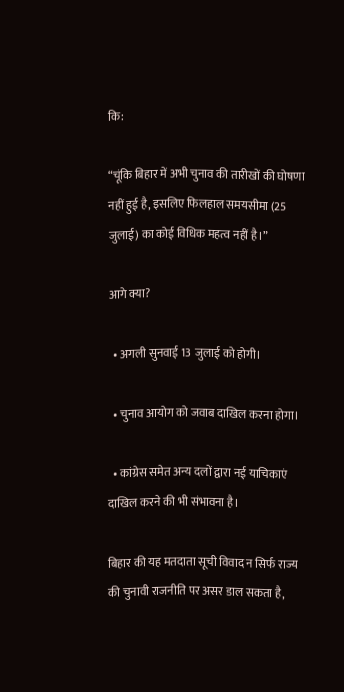कि:

“चूंकि बिहार में अभी चुनाव की तारीखों की घोषणा नहीं हुई है, इसलिए फिलहाल समयसीमा (25 जुलाई) का कोई विधिक महत्व नहीं है।”

आगे क्या?

  • अगली सुनवाई 13 जुलाई को होगी।

  • चुनाव आयोग को जवाब दाखिल करना होगा।

  • कांग्रेस समेत अन्य दलों द्वारा नई याचिकाएं दाखिल करने की भी संभावना है।

बिहार की यह मतदाता सूची विवाद न सिर्फ राज्य की चुनावी राजनीति पर असर डाल सकता है,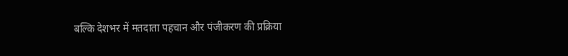बल्कि देशभर में मतदाता पहचान और पंजीकरण की प्रक्रिया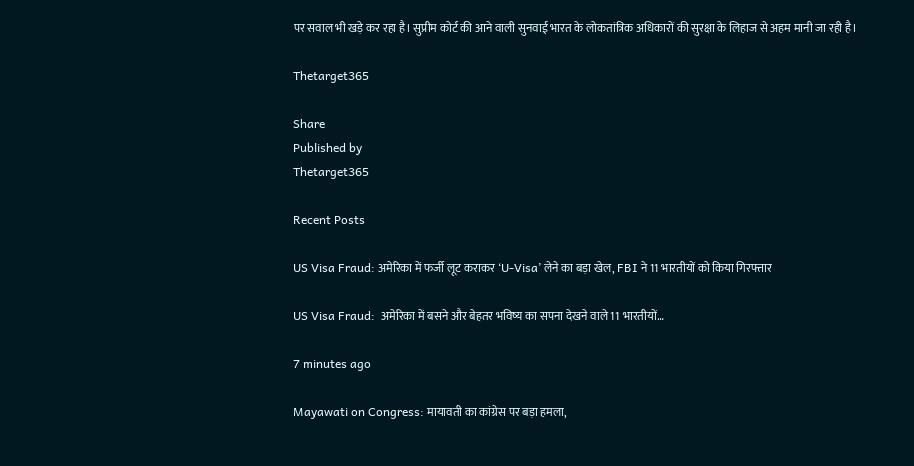पर सवाल भी खड़े कर रहा है। सुप्रीम कोर्ट की आने वाली सुनवाई भारत के लोकतांत्रिक अधिकारों की सुरक्षा के लिहाज से अहम मानी जा रही है।

Thetarget365

Share
Published by
Thetarget365

Recent Posts

US Visa Fraud: अमेरिका में फर्जी लूट कराकर ‘U-Visa’ लेने का बड़ा खेल, FBI ने 11 भारतीयों को किया गिरफ्तार

US Visa Fraud:  अमेरिका में बसने और बेहतर भविष्य का सपना देखने वाले 11 भारतीयों…

7 minutes ago

Mayawati on Congress: मायावती का कांग्रेस पर बड़ा हमला,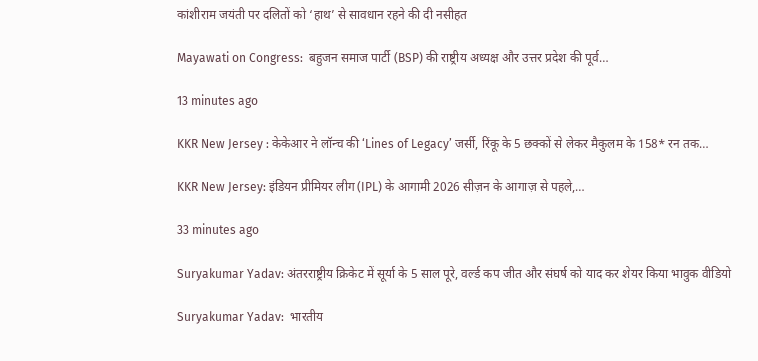कांशीराम जयंती पर दलितों को ‘हाथ’ से सावधान रहने की दी नसीहत

Mayawati on Congress:  बहुजन समाज पार्टी (BSP) की राष्ट्रीय अध्यक्ष और उत्तर प्रदेश की पूर्व…

13 minutes ago

KKR New Jersey : केकेआर ने लॉन्च की ‘Lines of Legacy’ जर्सी, रिंकू के 5 छक्कों से लेकर मैकुलम के 158* रन तक…

KKR New Jersey: इंडियन प्रीमियर लीग (IPL) के आगामी 2026 सीज़न के आगाज़ से पहले,…

33 minutes ago

Suryakumar Yadav: अंतरराष्ट्रीय क्रिकेट में सूर्या के 5 साल पूरे, वर्ल्ड कप जीत और संघर्ष को याद कर शेयर किया भावुक वीडियो

Suryakumar Yadav:  भारतीय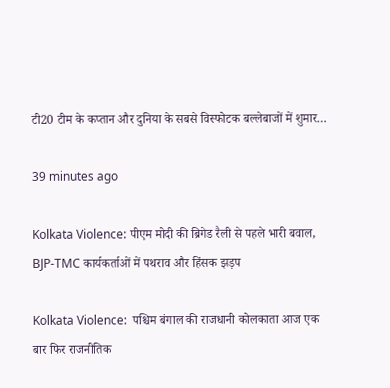टी20 टीम के कप्तान और दुनिया के सबसे विस्फोटक बल्लेबाजों में शुमार…

39 minutes ago

Kolkata Violence: पीएम मोदी की ब्रिगेड रैली से पहले भारी बवाल, BJP-TMC कार्यकर्ताओं में पथराव और हिंसक झड़प

Kolkata Violence:  पश्चिम बंगाल की राजधानी कोलकाता आज एक बार फिर राजनीतिक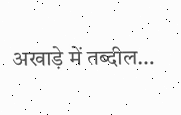अखाड़े में तब्दील…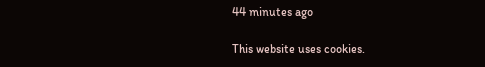44 minutes ago

This website uses cookies.